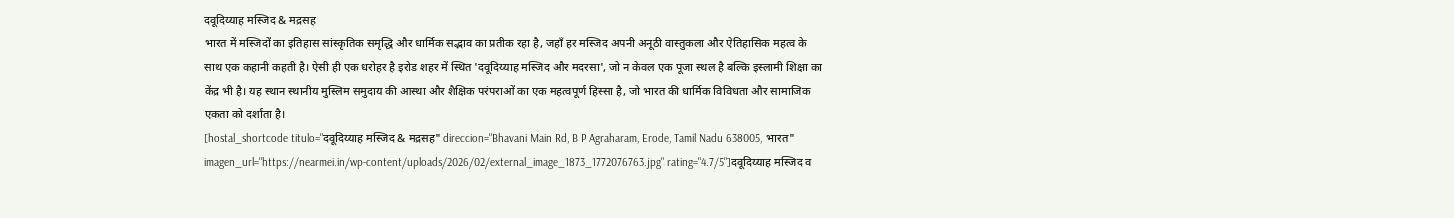दवूदिय्याह मस्जिद & मद्रसह
भारत में मस्जिदों का इतिहास सांस्कृतिक समृद्धि और धार्मिक सद्भाव का प्रतीक रहा है, जहाँ हर मस्जिद अपनी अनूठी वास्तुकला और ऐतिहासिक महत्व के साथ एक कहानी कहती है। ऐसी ही एक धरोहर है इरोड शहर में स्थित 'दवूदिय्याह मस्जिद और मदरसा', जो न केवल एक पूजा स्थल है बल्कि इस्लामी शिक्षा का केंद्र भी है। यह स्थान स्थानीय मुस्लिम समुदाय की आस्था और शैक्षिक परंपराओं का एक महत्वपूर्ण हिस्सा है, जो भारत की धार्मिक विविधता और सामाजिक एकता को दर्शाता है।
[hostal_shortcode titulo="दवूदिय्याह मस्जिद & मद्रसह" direccion="Bhavani Main Rd, B P Agraharam, Erode, Tamil Nadu 638005, भारत" imagen_url="https://nearmei.in/wp-content/uploads/2026/02/external_image_1873_1772076763.jpg" rating="4.7/5"]दवूदिय्याह मस्जिद व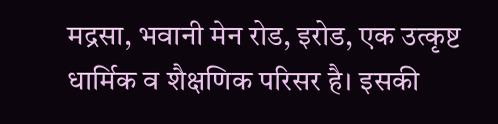मद्रसा, भवानी मेन रोड, इरोड, एक उत्कृष्ट धार्मिक व शैक्षणिक परिसर है। इसकी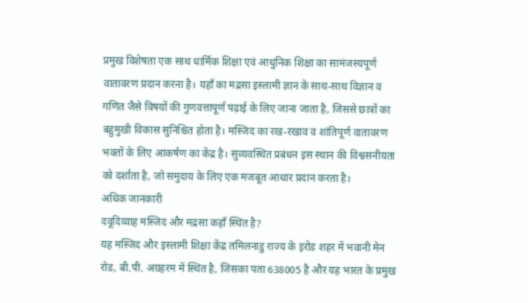प्रमुख विशेषता एक साथ धार्मिक शिक्षा एवं आधुनिक शिक्षा का सामंजस्यपूर्ण वातावरण प्रदान करना है। यहाँ का मद्रसा इस्लामी ज्ञान के साथ-साथ विज्ञान व गणित जैसे विषयों की गुणवत्तापूर्ण पढ़ाई के लिए जाना जाता है, जिससे छात्रों का बहुमुखी विकास सुनिश्चित होता है। मस्जिद का रख-रखाव व शांतिपूर्ण वातावरण भक्तों के लिए आकर्षण का केंद्र है। सुव्यवस्थित प्रबंधन इस स्थान की विश्वसनीयता को दर्शाता है, जो समुदाय के लिए एक मजबूत आधार प्रदान करता है।
अधिक जानकारी
दवूदिय्याह मस्जिद और मद्रसा कहाँ स्थित है?
यह मस्जिद और इस्लामी शिक्षा केंद्र तमिलनाडु राज्य के इरोड शहर में भवानी मेन रोड, बी.पी. अग्रहरम में स्थित है, जिसका पता 638005 है और यह भारत के प्रमुख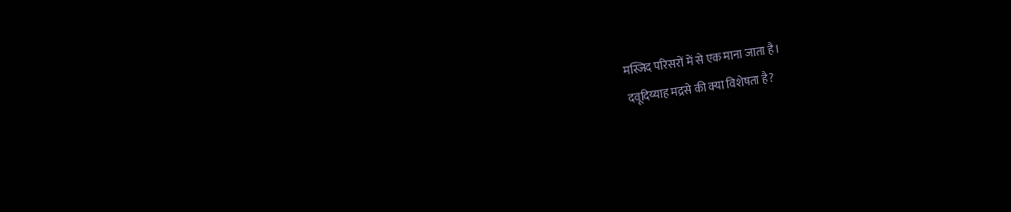मस्जिद परिसरों में से एक माना जाता है।
दवूदिय्याह मद्रसे की क्या विशेषता है?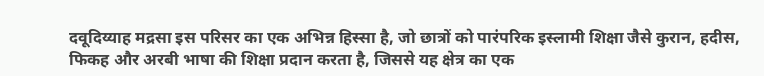दवूदिय्याह मद्रसा इस परिसर का एक अभिन्न हिस्सा है, जो छात्रों को पारंपरिक इस्लामी शिक्षा जैसे कुरान, हदीस, फिकह और अरबी भाषा की शिक्षा प्रदान करता है, जिससे यह क्षेत्र का एक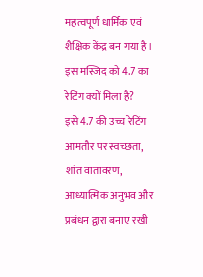महत्वपूर्ण धार्मिक एवं शैक्षिक केंद्र बन गया है।
इस मस्जिद को 4.7 का रेटिंग क्यों मिला है?
इसे 4.7 की उच्च रेटिंग आमतौर पर स्वच्छता, शांत वातावरण, आध्यात्मिक अनुभव और प्रबंधन द्वारा बनाए रखी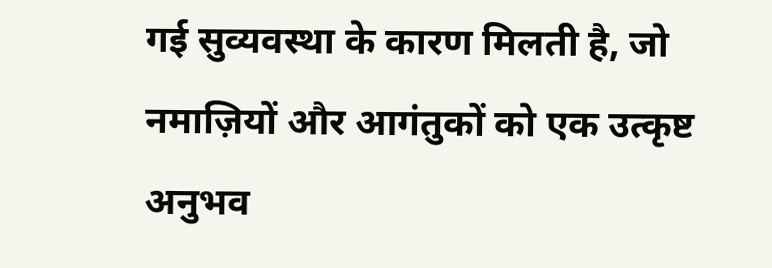गई सुव्यवस्था के कारण मिलती है, जो नमाज़ियों और आगंतुकों को एक उत्कृष्ट अनुभव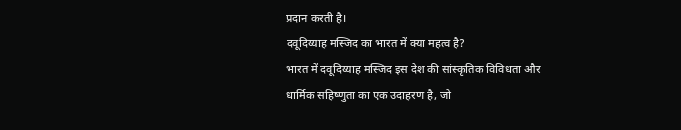प्रदान करती है।
दवूदिय्याह मस्जिद का भारत में क्या महत्व है?
भारत में दवूदिय्याह मस्जिद इस देश की सांस्कृतिक विविधता और धार्मिक सहिष्णुता का एक उदाहरण है, जो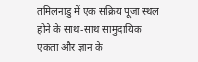तमिलनाडु में एक सक्रिय पूजा स्थल होने के साथ-साथ सामुदायिक एकता और ज्ञान के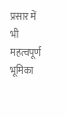प्रसार में भी महत्वपूर्ण भूमिका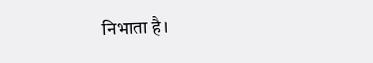निभाता है।